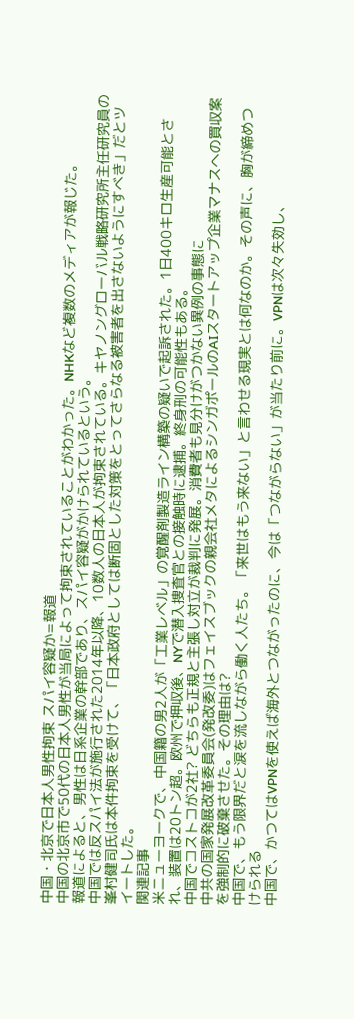中国・北京で日本人男性拘束 スパイ容疑か=報道
中国の北京市で50代の日本人男性が当局によって拘束されていることがわかった。NHKなど複数のメディアが報じた。
報道によると、男性は日系企業の幹部であり、スパイ容疑がかけられているという。
中国では反スパイ法が施行された2014年以降、10数人の日本人が拘束されている。キヤノングローバル戦略研究所主任研究員の峯村健司氏は本件拘束を受けて、「日本政府としては断固とした対策をとってさらなる被害者を出さないようにすべき」だとツイートした。
関連記事
米ニューヨークで、中国籍の男2人が「工業レベル」の覚醒剤製造ライン構築の疑いで起訴された。1日400キロ生産可能とされ、装置は20トン超。欧州で押収後、NYで潜入捜査官との接触時に逮捕。終身刑の可能性もある。
中国でコストコが2社? どちらも正規と主張し対立が裁判に発展。消費者も見分けがつかない異例の事態に
中共の国家発展改革委員会(発改委)はフェイスブックの親会社メタによるシンガポールのAIスタートアップ企業マナスへの買収案を強制的に破棄させた。その理由は?
中国で、もう限界だと涙を流しながら働く人たち。「来世はもう来ない」と言わせる現実とは何なのか。その声に、胸が締めつけられる
中国で、かつてはVPNを使えば海外とつながったのに、今は「つながらない」が当たり前に。VPNは次々失効し、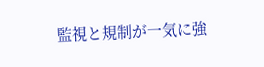監視と規制が一気に強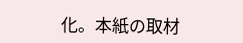化。本紙の取材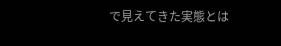で見えてきた実態とは